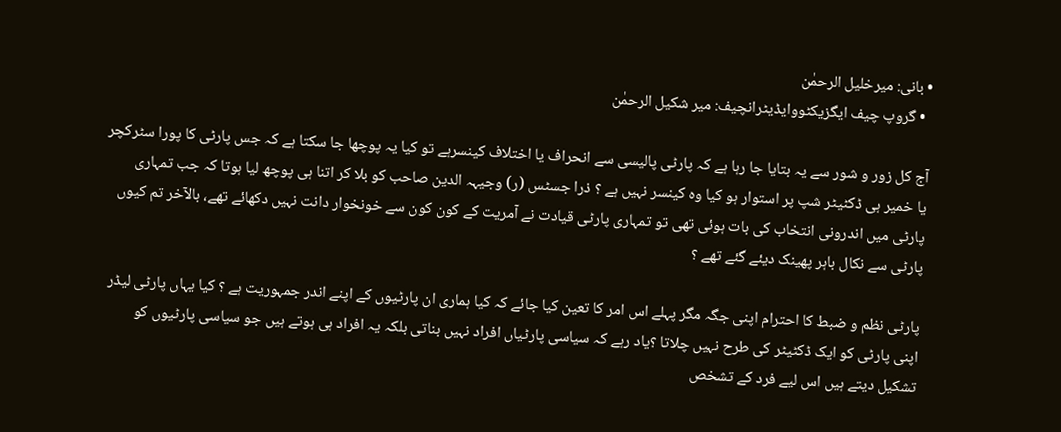• بانی: میرخلیل الرحمٰن
  • گروپ چیف ایگزیکٹووایڈیٹرانچیف: میر شکیل الرحمٰن

آج کل زور و شور سے یہ بتایا جا رہا ہے کہ پارٹی پالیسی سے انحراف یا اختلاف کینسرہے تو کیا یہ پوچھا جا سکتا ہے کہ جس پارٹی کا پورا سٹرکچر یا خمیر ہی ڈکٹیٹر شپ پر استوار ہو کیا وہ کینسر نہیں ہے ؟ ذرا جسٹس (ر) وجیہہ الدین صاحب کو بلا کر اتنا ہی پوچھ لیا ہوتا کہ جب تمہاری پارٹی میں اندرونی انتخاب کی بات ہوئی تھی تو تمہاری پارٹی قیادت نے آمریت کے کون کون سے خونخوار دانت نہیں دکھائے تھے، بالآخر تم کیوں پارٹی سے نکال باہر پھینک دیئے گئے تھے ؟

پارٹی نظم و ضبط کا احترام اپنی جگہ مگر پہلے اس امر کا تعین کیا جائے کہ کیا ہماری ان پارٹیوں کے اپنے اندر جمہوریت ہے ؟ کیا یہاں پارٹی لیڈر اپنی پارٹی کو ایک ڈکٹیٹر کی طرح نہیں چلاتا ؟یاد رہے کہ سیاسی پارٹیاں افراد نہیں بناتی بلکہ یہ افراد ہی ہوتے ہیں جو سیاسی پارٹیوں کو تشکیل دیتے ہیں اس لیے فرد کے تشخص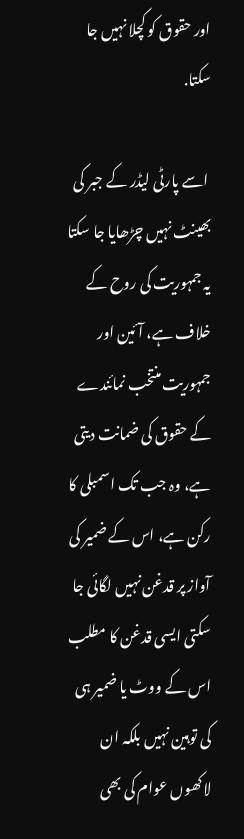اور حقوق کو کچلا نہیں جا سکتا.

 اسے پارٹی لیڈر کے جبر کی بھینٹ نہیں چڑھایا جا سکتا یہ جمہوریت کی روح کے خلاف ہے، آئین اور جمہوریت منتخب نمائندے کے حقوق کی ضمانت دیتی ہے، وہ جب تک اسمبلی کا رکن ہے، اس کے ضمیر کی آواز پر قدغن نہیں لگائی جا سکتی ایسی قدغن کا مطلب اس کے ووٹ یا ضمیر ہی کی توہین نہیں بلکہ ان لاکھوں عوام کی بھی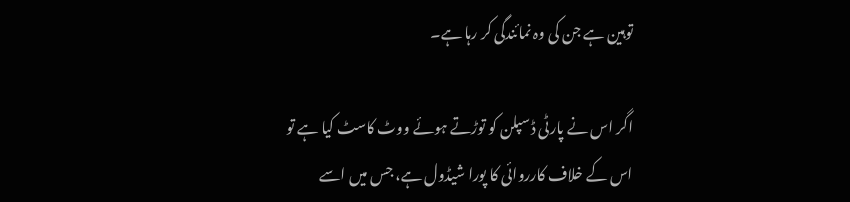توہین ہے جن کی وہ نمائندگی کر رہا ہے۔

اگر اس نے پارٹی ڈسپلن کو توڑتے ہوئے ووٹ کاسٹ کیا ہے تو اس کے خلاف کارروائی کا پورا شیڈول ہے، جس میں اسے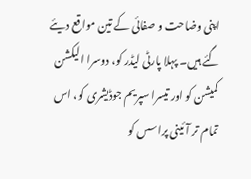اپنی وضاحت و صفائی کے تین مواقع دیئے گئے ہیں۔ پہلا پارٹی لیڈر کو، دوسرا الیکشن کمیشن کو اور تیسرا سپریم جوڈیشری کو، اس تمام تر آئینی پراسس کو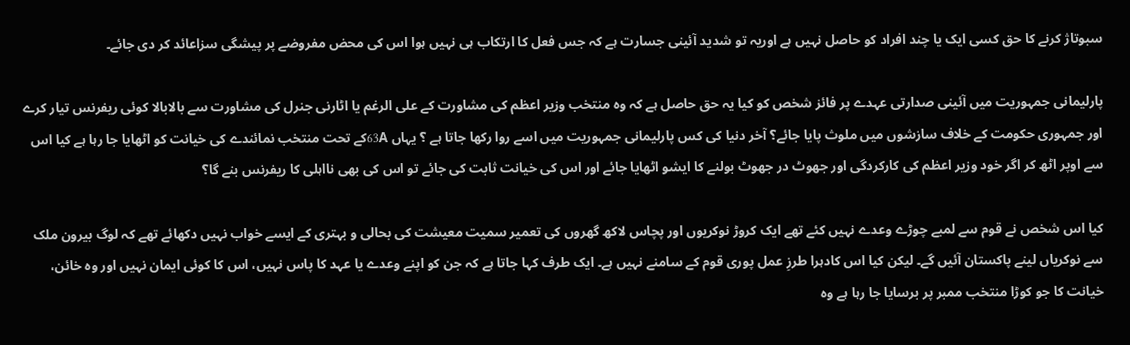سبوتاژ کرنے کا حق کسی ایک یا چند افراد کو حاصل نہیں ہے اوریہ تو شدید آئینی جسارت ہے کہ جس فعل کا ارتکاب ہی نہیں ہوا اس کی محض مفروضے پر پیشگی سزاعائد کر دی جائے۔

پارلیمانی جمہوریت میں آئینی صدارتی عہدے پر فائز شخص کو کیا یہ حق حاصل ہے کہ وہ منتخب وزیر اعظم کی مشاورت کے علی الرغم یا اٹارنی جنرل کی مشاورت سے بالابالا کوئی ریفرنس تیار کرے اور جمہوری حکومت کے خلاف سازشوں میں ملوث پایا جائے؟ آخر دنیا کی کس پارلیمانی جمہوریت میں اسے روا رکھا جاتا ہے ؟ یہاں 63Aکے تحت منتخب نمائندے کی خیانت کو اٹھایا جا رہا ہے کیا اس سے اوپر اٹھ کر اگر خود وزیر اعظم کی کارکردگی اور جھوٹ در جھوٹ بولنے کا ایشو اٹھایا جائے اور اس کی خیانت ثابت کی جائے تو اس کی بھی نااہلی کا ریفرنس بنے گا؟

کیا اس شخص نے قوم سے لمبے چوڑے وعدے نہیں کئے تھے ایک کروڑ نوکریوں اور پچاس لاکھ گھروں کی تعمیر سمیت معیشت کی بحالی و بہتری کے ایسے خواب نہیں دکھائے تھے کہ لوگ بیرون ملک سے نوکریاں لینے پاکستان آئیں گے۔ لیکن کیا اس کادہرا طرزِ عمل پوری قوم کے سامنے نہیں ہے۔ ایک طرف کہا جاتا ہے کہ جن کو اپنے وعدے یا عہد کا پاس نہیں، اس کا کوئی ایمان نہیں اور وہ خائن، خیانت کا جو کوڑا منتخب ممبر پر برسایا جا رہا ہے وہ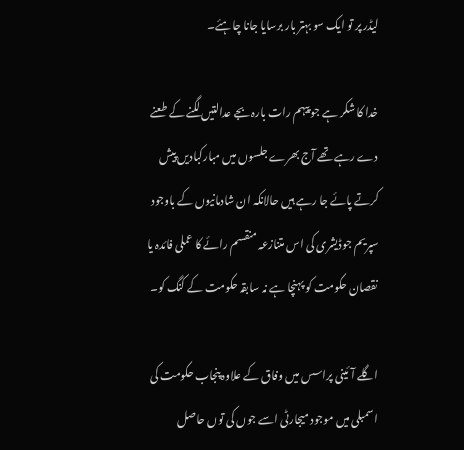لیڈر پر تو ایک سو بہتر بار برسایا جانا چاہئے۔

خدا کا شکر ہے جو پیہم رات بارہ بجے عدالتیں لگنے کے طعنے دے رہے تھے آج بھرے جلسوں میں مبارکبادیں پیش کرتے پائے جا رہے ہیں حالانکہ ان شادمانیوں کے باوجود سپریم جوڈیشری کی اس متنازعہ منقسم رائے کا عملی فائدہ یا نقصان حکومت کو پہنچا ہے نہ سابقہ حکومت کے کنگ کو۔

اگلے آئینی پراسس میں وفاق کے علاوہ پنجاب حکومت کی اسمبلی میں موجود میجارٹی اسے جوں کی توں حاصل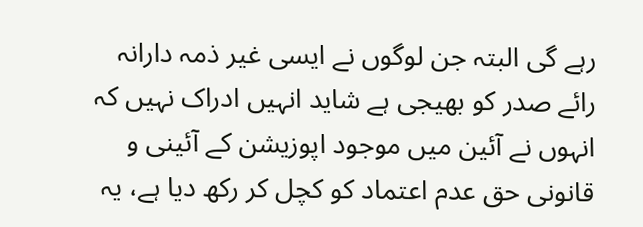رہے گی البتہ جن لوگوں نے ایسی غیر ذمہ دارانہ رائے صدر کو بھیجی ہے شاید انہیں ادراک نہیں کہ انہوں نے آئین میں موجود اپوزیشن کے آئینی و قانونی حق عدم اعتماد کو کچل کر رکھ دیا ہے، یہ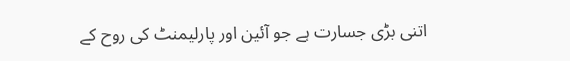اتنی بڑی جسارت ہے جو آئین اور پارلیمنٹ کی روح کے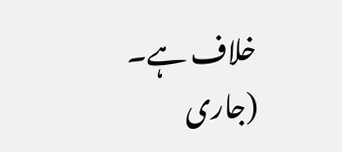خلاف ہے۔ (جاری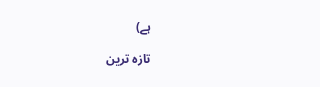ہے)

تازہ ترین